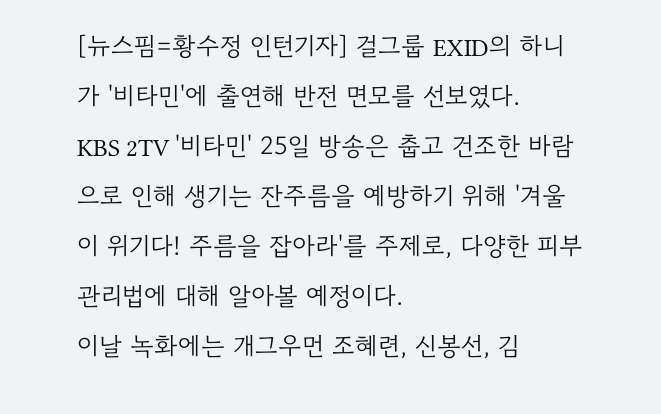[뉴스핌=황수정 인턴기자] 걸그룹 EXID의 하니가 '비타민'에 출연해 반전 면모를 선보였다.
KBS 2TV '비타민' 25일 방송은 춥고 건조한 바람으로 인해 생기는 잔주름을 예방하기 위해 '겨울이 위기다! 주름을 잡아라'를 주제로, 다양한 피부 관리법에 대해 알아볼 예정이다.
이날 녹화에는 개그우먼 조혜련, 신봉선, 김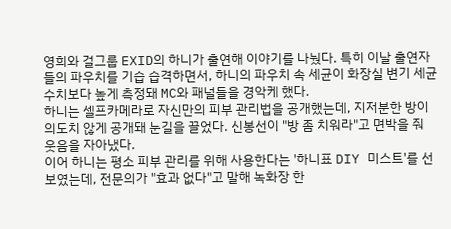영희와 걸그룹 EXID의 하니가 출연해 이야기를 나눴다. 특히 이날 출연자들의 파우치를 기습 습격하면서, 하니의 파우치 속 세균이 화장실 변기 세균 수치보다 높게 측정돼 MC와 패널들을 경악케 했다.
하니는 셀프카메라로 자신만의 피부 관리법을 공개했는데, 지저분한 방이 의도치 않게 공개돼 눈길을 끌었다. 신봉선이 "방 좀 치워라"고 면박을 줘 웃음을 자아냈다.
이어 하니는 평소 피부 관리를 위해 사용한다는 '하니표 DIY 미스트'를 선보였는데, 전문의가 "효과 없다"고 말해 녹화장 한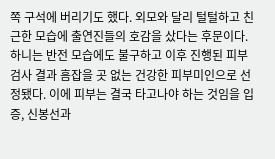쪽 구석에 버리기도 했다. 외모와 달리 털털하고 친근한 모습에 출연진들의 호감을 샀다는 후문이다.
하니는 반전 모습에도 불구하고 이후 진행된 피부 검사 결과 흠잡을 곳 없는 건강한 피부미인으로 선정됐다. 이에 피부는 결국 타고나야 하는 것임을 입증, 신봉선과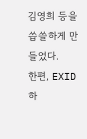김영희 등을 씁쓸하게 만들었다.
한편, EXID 하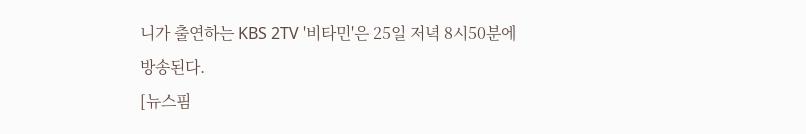니가 출연하는 KBS 2TV '비타민'은 25일 저녁 8시50분에 방송된다.
[뉴스핌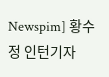Newspim] 황수정 인턴기자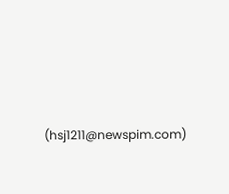(hsj1211@newspim.com)